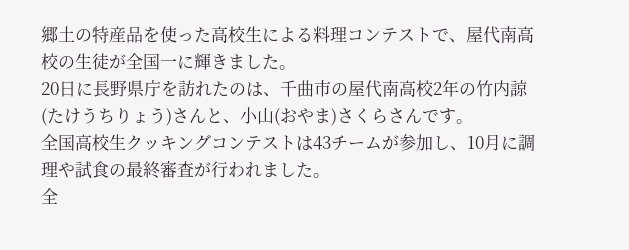郷土の特産品を使った高校生による料理コンテストで、屋代南高校の生徒が全国一に輝きました。
20日に長野県庁を訪れたのは、千曲市の屋代南高校2年の竹内諒(たけうちりょう)さんと、小山(おやま)さくらさんです。
全国高校生クッキングコンテストは43チームが参加し、10月に調理や試食の最終審査が行われました。
全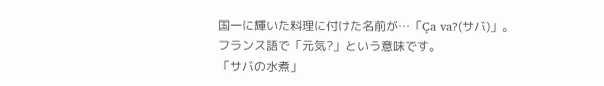国一に輝いた料理に付けた名前が…「Ça va?(サバ)」。
フランス語で「元気?」という意味です。
「サバの水煮」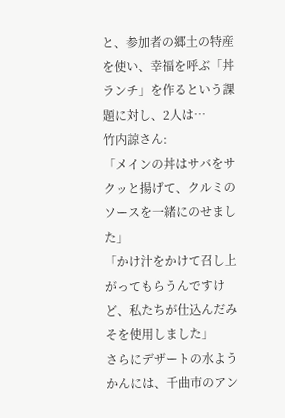と、参加者の郷土の特産を使い、幸福を呼ぶ「丼ランチ」を作るという課題に対し、2人は…
竹内諒さん:
「メインの丼はサバをサクッと揚げて、クルミのソースを一緒にのせました」
「かけ汁をかけて召し上がってもらうんですけど、私たちが仕込んだみそを使用しました」
さらにデザートの水ようかんには、千曲市のアン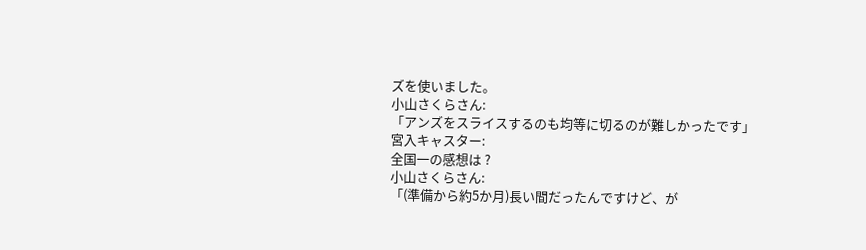ズを使いました。
小山さくらさん:
「アンズをスライスするのも均等に切るのが難しかったです」
宮入キャスター:
全国一の感想は ?
小山さくらさん:
「(準備から約5か月)長い間だったんですけど、が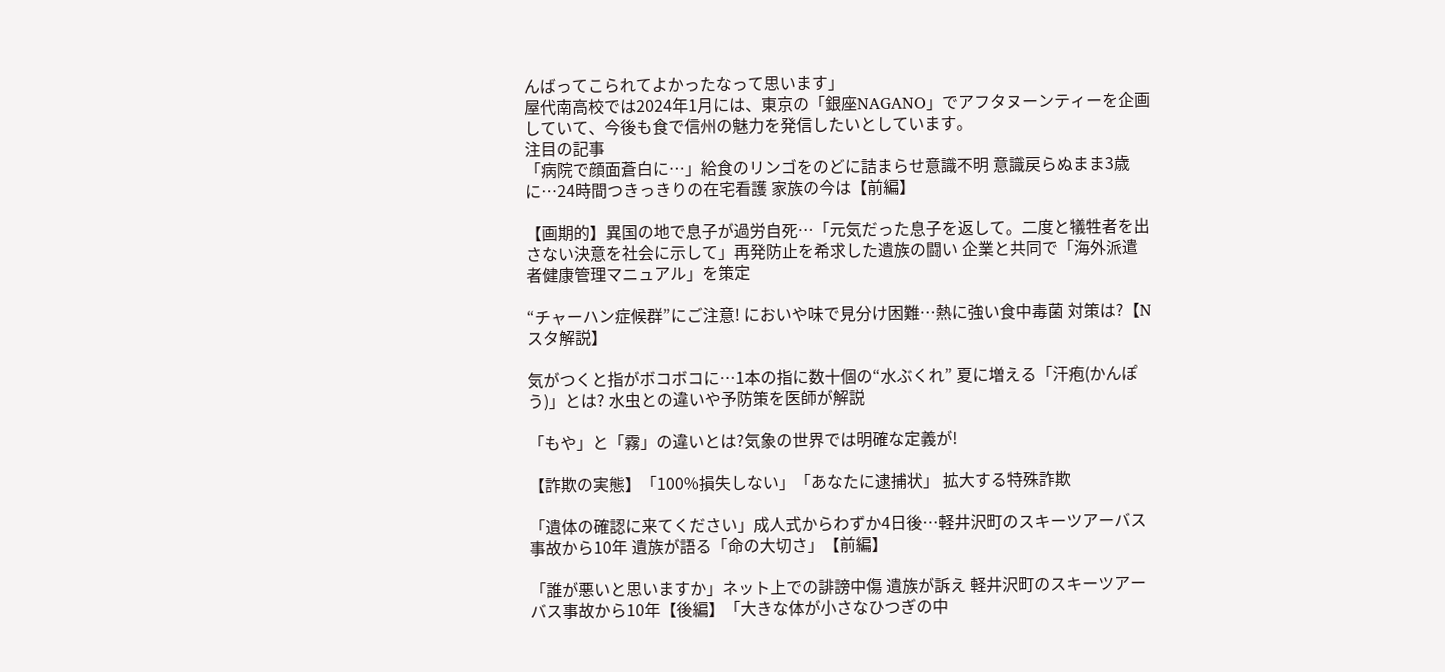んばってこられてよかったなって思います」
屋代南高校では2024年1月には、東京の「銀座NAGANO」でアフタヌーンティーを企画していて、今後も食で信州の魅力を発信したいとしています。
注目の記事
「病院で顔面蒼白に…」給食のリンゴをのどに詰まらせ意識不明 意識戻らぬまま3歳に…24時間つきっきりの在宅看護 家族の今は【前編】

【画期的】異国の地で息子が過労自死…「元気だった息子を返して。二度と犠牲者を出さない決意を社会に示して」再発防止を希求した遺族の闘い 企業と共同で「海外派遣者健康管理マニュアル」を策定

“チャーハン症候群”にご注意! においや味で見分け困難…熱に強い食中毒菌 対策は?【Nスタ解説】

気がつくと指がボコボコに…1本の指に数十個の“水ぶくれ” 夏に増える「汗疱(かんぽう)」とは? 水虫との違いや予防策を医師が解説

「もや」と「霧」の違いとは?気象の世界では明確な定義が!

【詐欺の実態】「100%損失しない」「あなたに逮捕状」 拡大する特殊詐欺

「遺体の確認に来てください」成人式からわずか4日後…軽井沢町のスキーツアーバス事故から10年 遺族が語る「命の大切さ」【前編】

「誰が悪いと思いますか」ネット上での誹謗中傷 遺族が訴え 軽井沢町のスキーツアーバス事故から10年【後編】「大きな体が小さなひつぎの中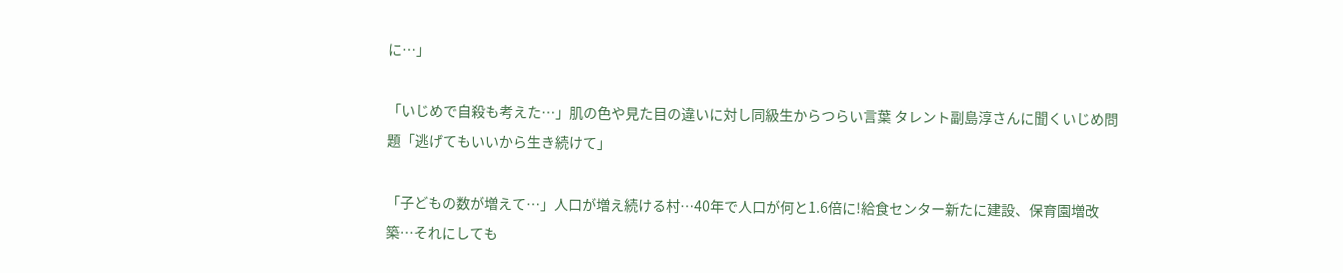に…」

「いじめで自殺も考えた…」肌の色や見た目の違いに対し同級生からつらい言葉 タレント副島淳さんに聞くいじめ問題「逃げてもいいから生き続けて」

「子どもの数が増えて…」人口が増え続ける村…40年で人口が何と1.6倍に!給食センター新たに建設、保育園増改築…それにしても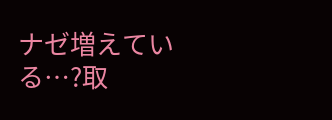ナゼ増えている…?取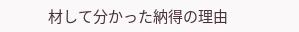材して分かった納得の理由